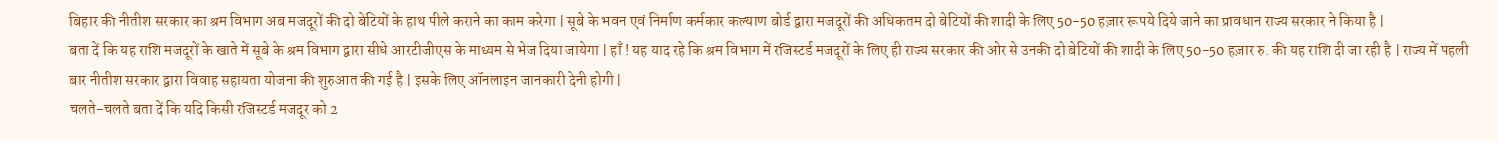बिहार की नीतीश सरकार का श्रम विभाग अब मजदूरों की दो बेटियों के हाथ पीले कराने का काम करेगा | सूबे के भवन एवं निर्माण कर्मकार कल्याण बोर्ड द्वारा मजदूरों की अधिकतम दो बेटियों की शादी के लिए 50-50 हज़ार रूपये दिये जाने का प्रावधान राज्य सरकार ने किया है |
बता दें कि यह राशि मजदूरों के खाते में सूबे के श्रम विभाग द्वारा सीधे आरटीजीएस के माध्यम से भेज दिया जायेगा | हाँ ! यह याद रहे कि श्रम विभाग में रजिस्टर्ड मजदूरों के लिए ही राज्य सरकार की ओर से उनकी दो बेटियों की शादी के लिए 50-50 हज़ार रु. की यह राशि दी जा रही है | राज्य में पहली बार नीतीश सरकार द्वारा विवाह सहायता योजना की शुरुआत की गई है | इसके लिए ऑनलाइन जानकारी देनी होगी |
चलते-चलते बता दें कि यदि किसी रजिस्टर्ड मजदूर को 2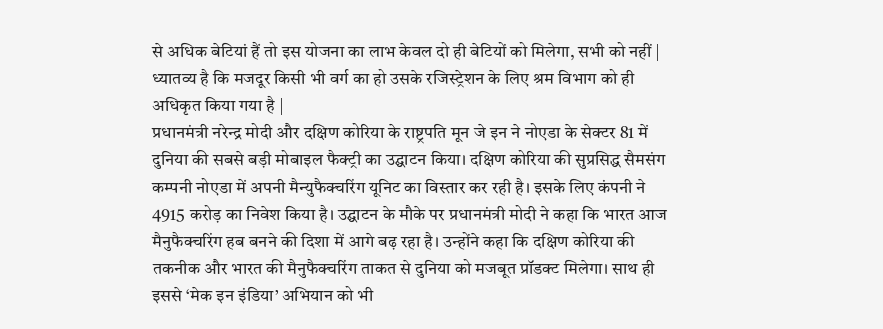से अधिक बेटियां हैं तो इस योजना का लाभ केवल दो ही बेटियों को मिलेगा, सभी को नहीं | ध्यातव्य है कि मजदूर किसी भी वर्ग का हो उसके रजिस्ट्रेशन के लिए श्रम विभाग को ही अधिकृत किया गया है |
प्रधानमंत्री नरेन्द्र मोदी और दक्षिण कोरिया के राष्ट्रपति मून जे इन ने नोएडा के सेक्टर 81 में दुनिया की सबसे बड़ी मोबाइल फैक्ट्री का उद्घाटन किया। दक्षिण कोरिया की सुप्रसिद्ध सैमसंग कम्पनी नोएडा में अपनी मैन्युफैक्चरिंग यूनिट का विस्तार कर रही है। इसके लिए कंपनी ने 4915 करोड़ का निवेश किया है। उद्घाटन के मौके पर प्रधानमंत्री मोदी ने कहा कि भारत आज मैनुफैक्चरिंग हब बनने की दिशा में आगे बढ़ रहा है। उन्होंने कहा कि दक्षिण कोरिया की तकनीक और भारत की मैनुफैक्चरिंग ताकत से दुनिया को मजबूत प्रॉडक्ट मिलेगा। साथ ही इससे ‘मेक इन इंडिया’ अभियान को भी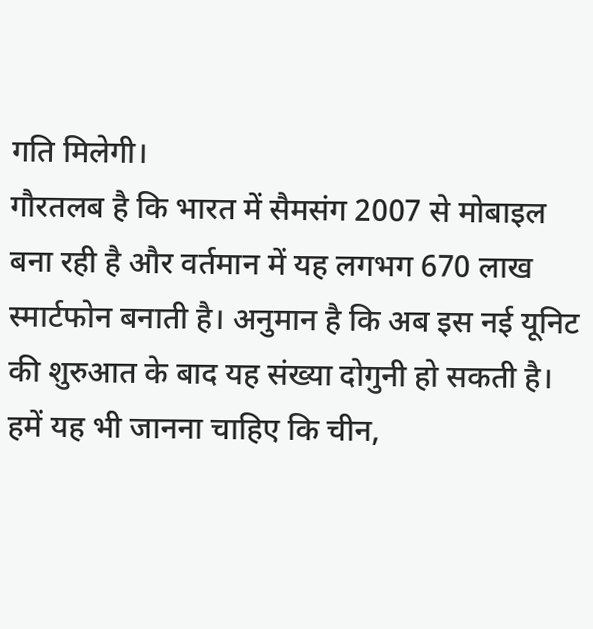गति मिलेगी।
गौरतलब है कि भारत में सैमसंग 2007 से मोबाइल बना रही है और वर्तमान में यह लगभग 670 लाख स्मार्टफोन बनाती है। अनुमान है कि अब इस नई यूनिट की शुरुआत के बाद यह संख्या दोगुनी हो सकती है। हमें यह भी जानना चाहिए कि चीन,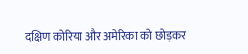दक्षिण कोरिया और अमेरिका को छोड़कर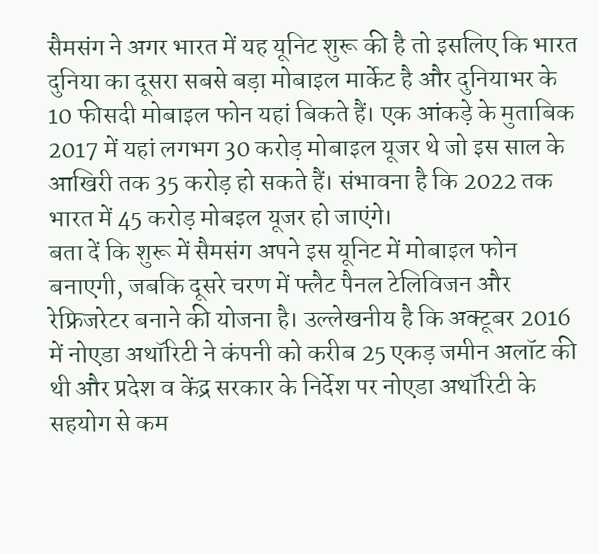सैमसंग ने अगर भारत में यह यूनिट शुरू की है तो इसलिए कि भारत दुनिया का दूसरा सबसे बड़ा मोबाइल मार्केट है और दुनियाभर के 10 फीसदी मोबाइल फोन यहां बिकते हैं। एक आंकड़े के मुताबिक 2017 में यहां लगभग 30 करोड़ मोबाइल यूजर थे जो इस साल के आखिरी तक 35 करोड़ हो सकते हैं। संभावना है कि 2022 तक भारत में 45 करोड़ मोबइल यूजर हो जाएंगे।
बता दें कि शुरू में सैमसंग अपने इस यूनिट में मोबाइल फोन बनाएगी, जबकि दूसरे चरण में फ्लैट पैनल टेलिविजन और रेफ्रिजरेटर बनाने की योजना है। उल्लेखनीय है कि अक्टूबर 2016 में नोएडा अथॉरिटी ने कंपनी को करीब 25 एकड़ जमीन अलॉट की थी और प्रदेश व केंद्र सरकार के निर्देश पर नोएडा अथॉरिटी के सहयोग से कम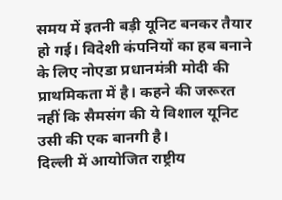समय में इतनी बड़ी यूनिट बनकर तैयार हो गई। विदेशी कंपनियों का हब बनाने के लिए नोएडा प्रधानमंत्री मोदी की प्राथमिकता में है। कहने की जरूरत नहीं कि सैमसंग की ये विशाल यूनिट उसी की एक बानगी है।
दिल्ली में आयोजित राष्ट्रीय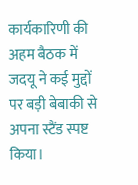कार्यकारिणी की अहम बैठक में जदयू ने कई मुद्दों पर बड़ी बेबाकी से अपना स्टैंड स्पष्ट किया।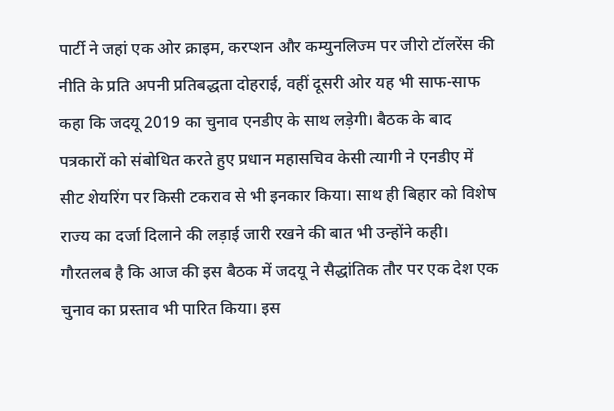पार्टी ने जहां एक ओर क्राइम, करप्शन और कम्युनलिज्म पर जीरो टॉलरेंस की नीति के प्रति अपनी प्रतिबद्धता दोहराई, वहीं दूसरी ओर यह भी साफ-साफ कहा कि जदयू 2019 का चुनाव एनडीए के साथ लड़ेगी। बैठक के बाद पत्रकारों को संबोधित करते हुए प्रधान महासचिव केसी त्यागी ने एनडीए में सीट शेयरिंग पर किसी टकराव से भी इनकार किया। साथ ही बिहार को विशेष राज्य का दर्जा दिलाने की लड़ाई जारी रखने की बात भी उन्होंने कही।
गौरतलब है कि आज की इस बैठक में जदयू ने सैद्धांतिक तौर पर एक देश एक चुनाव का प्रस्ताव भी पारित किया। इस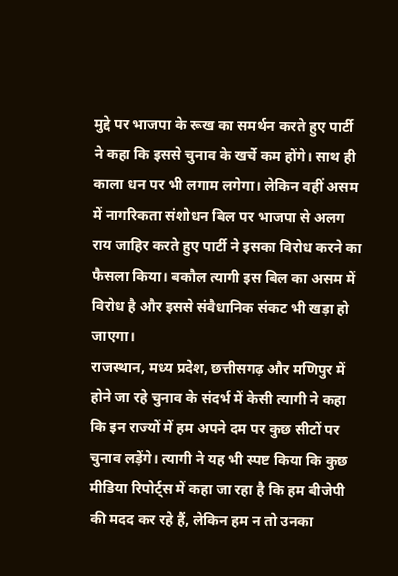मुद्दे पर भाजपा के रूख का समर्थन करते हुए पार्टी ने कहा कि इससे चुनाव के खर्चे कम होंगे। साथ ही काला धन पर भी लगाम लगेगा। लेकिन वहीं असम में नागरिकता संशोधन बिल पर भाजपा से अलग राय जाहिर करते हुए पार्टी ने इसका विरोध करने का फैसला किया। बकौल त्यागी इस बिल का असम में विरोध है और इससे संवैधानिक संकट भी खड़ा हो जाएगा।
राजस्थान, मध्य प्रदेश, छत्तीसगढ़ और मणिपुर में होने जा रहे चुनाव के संदर्भ में केसी त्यागी ने कहा कि इन राज्यों में हम अपने दम पर कुछ सीटों पर चुनाव लड़ेंगे। त्यागी ने यह भी स्पष्ट किया कि कुछ मीडिया रिपोर्ट्स में कहा जा रहा है कि हम बीजेपी की मदद कर रहे हैं, लेकिन हम न तो उनका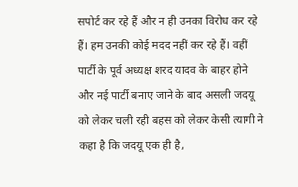सपोर्ट कर रहे हैं और न ही उनका विरोध कर रहे हैं। हम उनकी कोई मदद नहीं कर रहे हैं। वहीं पार्टी के पूर्व अध्यक्ष शरद यादव के बाहर होने और नई पार्टी बनाए जाने के बाद असली जदयू को लेकर चली रही बहस को लेकर केसी त्यागी ने कहा है कि जदयू एक ही है,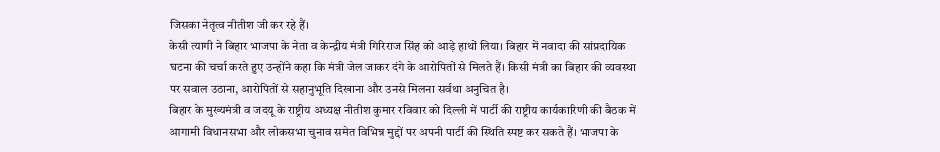जिसका नेतृत्व नीतीश जी कर रहे हैं।
केसी त्यागी ने बिहार भाजपा के नेता व केन्द्रीय मंत्री गिरिराज सिंह को आड़े हाथों लिया। बिहार में नवादा की सांप्रदायिक घटना की चर्चा करते हुए उन्होंने कहा कि मंत्री जेल जाकर दंगे के आरोपितों से मिलते हैं। किसी मंत्री का बिहार की व्यवस्था पर सवाल उठाना, आरोपितों से सहानुभूति दिखाना और उनसे मिलना सर्वथा अनुचित है।
बिहार के मुख्यमंत्री व जदयू के राष्ट्रीय अध्यक्ष नीतीश कुमार रविवार को दिल्ली में पार्टी की राष्ट्रीय कार्यकारिणी की बैठक में आगामी विधानसभा और लोकसभा चुनाव समेत विभिन्न मुद्दों पर अपनी पार्टी की स्थिति स्पष्ट कर सकते हैं। भाजपा के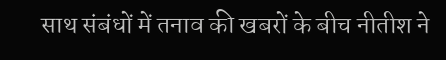साथ संबंधों में तनाव की खबरों के बीच नीतीश ने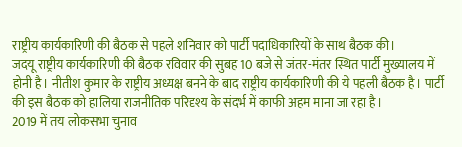राष्ट्रीय कार्यकारिणी की बैठक से पहले शनिवार को पार्टी पदाधिकारियों के साथ बैठक की।
जदयू राष्ट्रीय कार्यकारिणी की बैठक रविवार की सुबह 10 बजे से जंतर-मंतर स्थित पार्टी मुख्यालय में होनी है। नीतीश कुमार के राष्ट्रीय अध्यक्ष बनने के बाद राष्ट्रीय कार्यकारिणी की ये पहली बैठक है। पार्टी की इस बैठक को हालिया राजनीतिक परिदृश्य के संदर्भ में काफी अहम माना जा रहा है।
2019 में तय लोकसभा चुनाव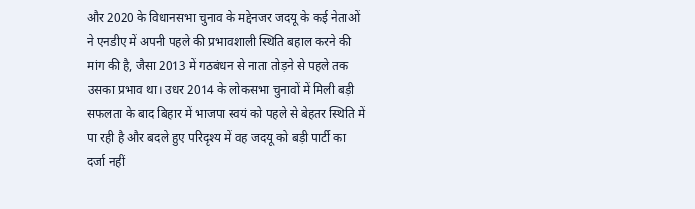और 2020 के विधानसभा चुनाव के मद्देनजर जदयू के कई नेताओं ने एनडीए में अपनी पहले की प्रभावशाली स्थिति बहाल करने की मांग की है, जैसा 2013 में गठबंधन से नाता तोड़ने से पहले तक उसका प्रभाव था। उधर 2014 के लोकसभा चुनावों में मिली बड़ी सफलता के बाद बिहार में भाजपा स्वयं को पहले से बेहतर स्थिति में पा रही है और बदले हुए परिदृश्य में वह जदयू को बड़ी पार्टी का दर्जा नहीं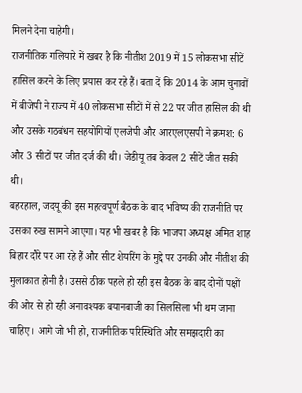मिलने देना चाहेगी।
राजनीतिक गलियारे में खबर है कि नीतीश 2019 में 15 लोकसभा सीटें हासिल करने के लिए प्रयास कर रहे हैं। बता दें कि 2014 के आम चुनावों में बीजेपी ने राज्य में 40 लोकसभा सीटों में से 22 पर जीत हासिल की थी और उसके गठबंधन सहयोगियों एलजेपी और आरएलएसपी ने क्रमश: 6 और 3 सीटों पर जीत दर्ज की थी। जेडीयू तब केवल 2 सीटें जीत सकी थी।
बहरहाल, जदयू की इस महत्वपूर्ण बैठक के बाद भविष्य की राजनीति पर उसका रुख सामने आएगा। यह भी खबर है कि भाजपा अध्यक्ष अमित शाह बिहार दौरे पर आ रहे हैं और सीट शेयरिंग के मुद्दे पर उनकी और नीतीश की मुलाकात होनी है। उससे ठीक पहले हो रही इस बैठक के बाद दोनों पक्षों की ओर से हो रही अनावश्यक बयानबाजी का सिलसिला भी थम जाना चाहिए। आगे जो भी हो, राजनीतिक परिस्थिति और समझदारी का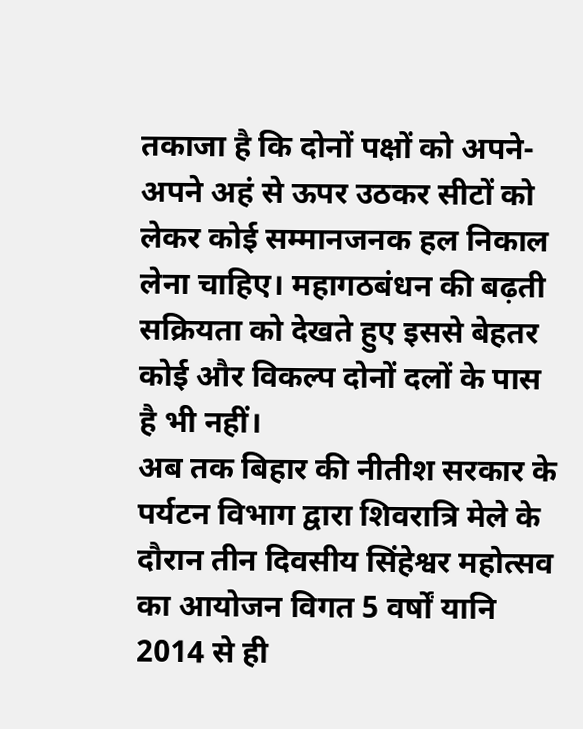तकाजा है कि दोनों पक्षों को अपने-अपने अहं से ऊपर उठकर सीटों को लेकर कोई सम्मानजनक हल निकाल लेना चाहिए। महागठबंधन की बढ़ती सक्रियता को देखते हुए इससे बेहतर कोई और विकल्प दोनों दलों के पास है भी नहीं।
अब तक बिहार की नीतीश सरकार के पर्यटन विभाग द्वारा शिवरात्रि मेले के दौरान तीन दिवसीय सिंहेश्वर महोत्सव का आयोजन विगत 5 वर्षों यानि 2014 से ही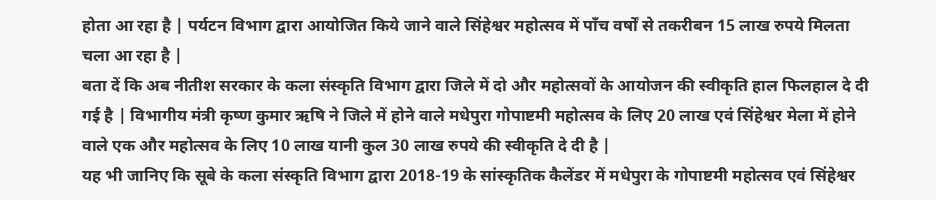होता आ रहा है | पर्यटन विभाग द्वारा आयोजित किये जाने वाले सिंहेश्वर महोत्सव में पाँच वर्षों से तकरीबन 15 लाख रुपये मिलता चला आ रहा है |
बता दें कि अब नीतीश सरकार के कला संस्कृति विभाग द्वारा जिले में दो और महोत्सवों के आयोजन की स्वीकृति हाल फिलहाल दे दी गई है | विभागीय मंत्री कृष्ण कुमार ऋषि ने जिले में होने वाले मधेपुरा गोपाष्टमी महोत्सव के लिए 20 लाख एवं सिंहेश्वर मेला में होने वाले एक और महोत्सव के लिए 10 लाख यानी कुल 30 लाख रुपये की स्वीकृति दे दी है |
यह भी जानिए कि सूबे के कला संस्कृति विभाग द्वारा 2018-19 के सांस्कृतिक कैलेंडर में मधेपुरा के गोपाष्टमी महोत्सव एवं सिंहेश्वर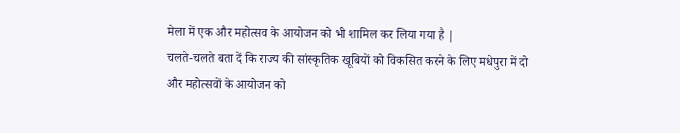मेला में एक और महोत्सव के आयोजन को भी शामिल कर लिया गया है |
चलते-चलते बता दें कि राज्य की सांस्कृतिक खूबियों को विकसित करने के लिए मधेपुरा में दो और महोत्सवों के आयोजन को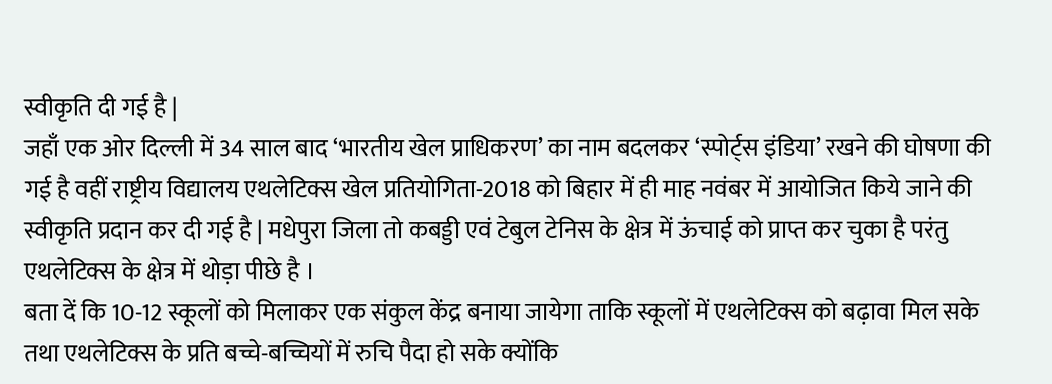स्वीकृति दी गई है |
जहाँ एक ओर दिल्ली में 34 साल बाद ‘भारतीय खेल प्राधिकरण’ का नाम बदलकर ‘स्पोर्ट्स इंडिया’ रखने की घोषणा की गई है वहीं राष्ट्रीय विद्यालय एथलेटिक्स खेल प्रतियोगिता-2018 को बिहार में ही माह नवंबर में आयोजित किये जाने की स्वीकृति प्रदान कर दी गई है | मधेपुरा जिला तो कबड्डी एवं टेबुल टेनिस के क्षेत्र में ऊंचाई को प्राप्त कर चुका है परंतु एथलेटिक्स के क्षेत्र में थोड़ा पीछे है ।
बता दें कि 10-12 स्कूलों को मिलाकर एक संकुल केंद्र बनाया जायेगा ताकि स्कूलों में एथलेटिक्स को बढ़ावा मिल सके तथा एथलेटिक्स के प्रति बच्चे-बच्चियों में रुचि पैदा हो सके क्योंकि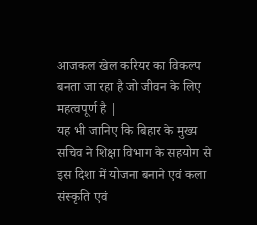आजकल खेल करियर का विकल्प बनता जा रहा है जो जीवन के लिए महत्वपूर्ण है |
यह भी जानिए कि बिहार के मुख्य सचिव ने शिक्षा विभाग के सहयोग से इस दिशा में योजना बनाने एवं कला संस्कृति एवं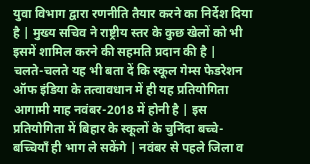युवा विभाग द्वारा रणनीति तैयार करने का निर्देश दिया है | मुख्य सचिव ने राष्ट्रीय स्तर के कुछ खेलों को भी इसमें शामिल करने की सहमति प्रदान की है |
चलते-चलते यह भी बता दें कि स्कूल गेम्स फेडरेशन ऑफ इंडिया के तत्वावधान में ही यह प्रतियोगिता आगामी माह नवंबर-2018 में होनी है | इस प्रतियोगिता में बिहार के स्कूलों के चुनिंदा बच्चे-बच्चियाँ ही भाग ले सकेंगे | नवंबर से पहले जिला व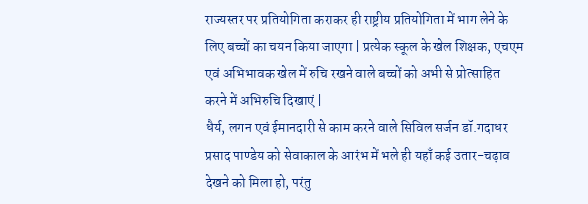राज्यस्तर पर प्रतियोगिता कराकर ही राष्ट्रीय प्रतियोगिता में भाग लेने के लिए बच्चों का चयन किया जाएगा | प्रत्येक स्कूल के खेल शिक्षक, एचएम एवं अभिभावक खेल में रुचि रखने वाले बच्चों को अभी से प्रोत्साहित करने में अभिरुचि दिखाएं |
धैर्य, लगन एवं ईमानदारी से काम करने वाले सिविल सर्जन डॉ.गदाधर प्रसाद पाण्डेय को सेवाकाल के आरंभ में भले ही यहाँ कई उतार-चढ़ाव देखने को मिला हो, परंतु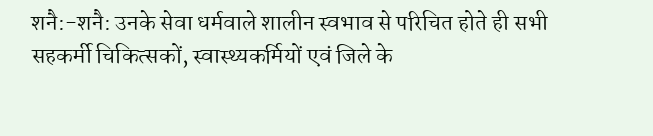शनै:-शनै: उनके सेवा धर्मवाले शालीन स्वभाव से परिचित होते ही सभी सहकर्मी चिकित्सकों, स्वास्थ्यकर्मियों एवं जिले के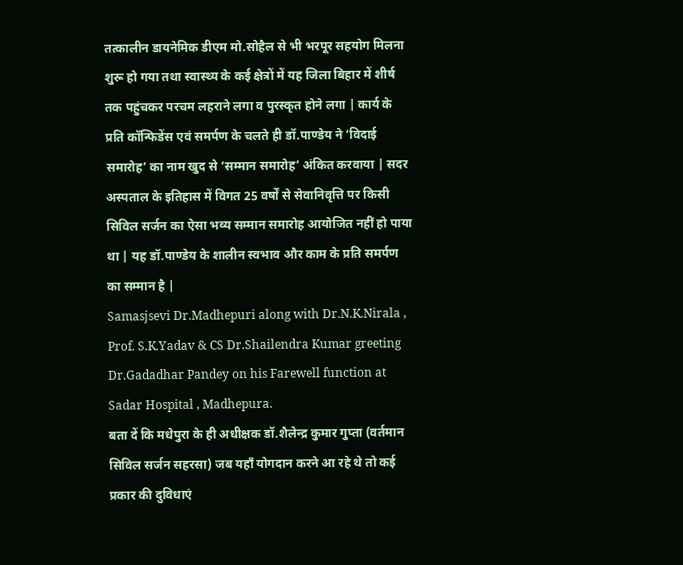तत्कालीन डायनेमिक डीएम मो.सोहैल से भी भरपूर सहयोग मिलना शुरू हो गया तथा स्वास्थ्य के कई क्षेत्रों में यह जिला बिहार में शीर्ष तक पहुंचकर परचम लहराने लगा व पुरस्कृत होने लगा | कार्य के प्रति कॉन्फिडेंस एवं समर्पण के चलते ही डॉ.पाण्डेय ने ‘विदाई समारोह’ का नाम खुद से ‘सम्मान समारोह’ अंकित करवाया | सदर अस्पताल के इतिहास में विगत 25 वर्षों से सेवानिवृत्ति पर किसी सिविल सर्जन का ऐसा भव्य सम्मान समारोह आयोजित नहीं हो पाया था | यह डॉ.पाण्डेय के शालीन स्वभाव और काम के प्रति समर्पण का सम्मान है |
Samasjsevi Dr.Madhepuri along with Dr.N.K.Nirala , Prof. S.K.Yadav & CS Dr.Shailendra Kumar greeting Dr.Gadadhar Pandey on his Farewell function at Sadar Hospital , Madhepura.
बता दें कि मधेपुरा के ही अधीक्षक डॉ.शैलेन्द्र कुमार गुप्ता (वर्तमान सिविल सर्जन सहरसा) जब यहाँ योगदान करने आ रहे थे तो कई प्रकार की दुविधाएं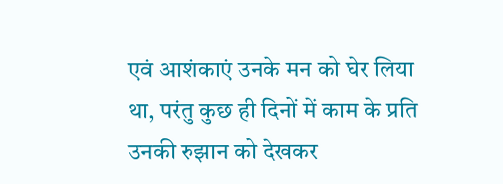एवं आशंकाएं उनके मन को घेर लिया था, परंतु कुछ ही दिनों में काम के प्रति उनकी रुझान को देखकर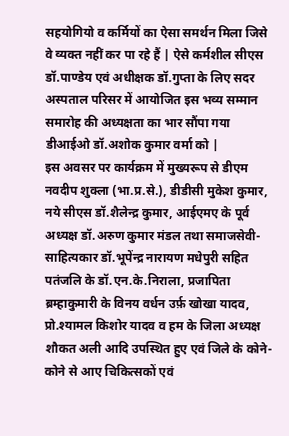सहयोगियो व कर्मियों का ऐसा समर्थन मिला जिसे वे व्यक्त नहीं कर पा रहे हैं | ऐसे कर्मशील सीएस डॉ.पाण्डेय एवं अधीक्षक डॉ.गुप्ता के लिए सदर अस्पताल परिसर में आयोजित इस भव्य सम्मान समारोह की अध्यक्षता का भार सौंपा गया डीआईओ डॉ.अशोक कुमार वर्मा को |
इस अवसर पर कार्यक्रम में मुख्यरूप से डीएम नवदीप शुक्ला (भा.प्र.से.), डीडीसी मुकेश कुमार, नये सीएस डॉ.शैलेन्द्र कुमार, आईएमए के पूर्व अध्यक्ष डॉ.अरुण कुमार मंडल तथा समाजसेवी-साहित्यकार डॉ.भूपेंन्द्र नारायण मधेपुरी सहित पतंजलि के डॉ.एन.के.निराला, प्रजापिता ब्रम्हाकुमारी के विनय वर्धन उर्फ़ खोखा यादव, प्रो.श्यामल किशोर यादव व हम के जिला अध्यक्ष शौकत अली आदि उपस्थित हुए एवं जिले के कोने-कोने से आए चिकित्सकों एवं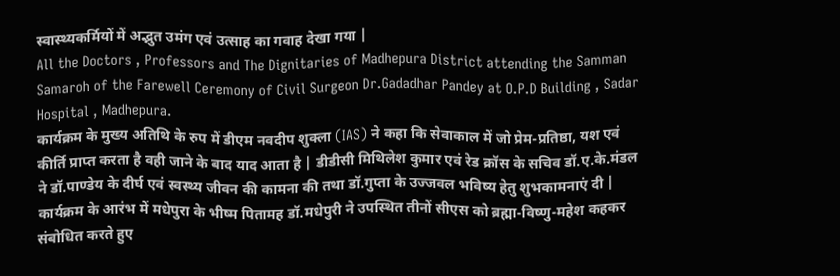स्वास्थ्यकर्मियों में अद्भुत उमंग एवं उत्साह का गवाह देखा गया |
All the Doctors , Professors and The Dignitaries of Madhepura District attending the Samman Samaroh of the Farewell Ceremony of Civil Surgeon Dr.Gadadhar Pandey at O.P.D Building , Sadar Hospital , Madhepura.
कार्यक्रम के मुख्य अतिथि के रुप में डीएम नवदीप शुक्ला (IAS) ने कहा कि सेवाकाल में जो प्रेम-प्रतिष्ठा, यश एवं कीर्ति प्राप्त करता है वही जाने के बाद याद आता है | डीडीसी मिथिलेश कुमार एवं रेड क्रॉस के सचिव डॉ.ए.के.मंडल ने डॉ.पाण्डेय के दीर्घ एवं स्वस्थ्य जीवन की कामना की तथा डॉ.गुप्ता के उज्जवल भविष्य हेतु शुभकामनाएं दी |
कार्यक्रम के आरंभ में मधेपुरा के भीष्म पितामह डॉ.मधेपुरी ने उपस्थित तीनों सीएस को ब्रह्मा-विष्णु-महेश कहकर संबोधित करते हुए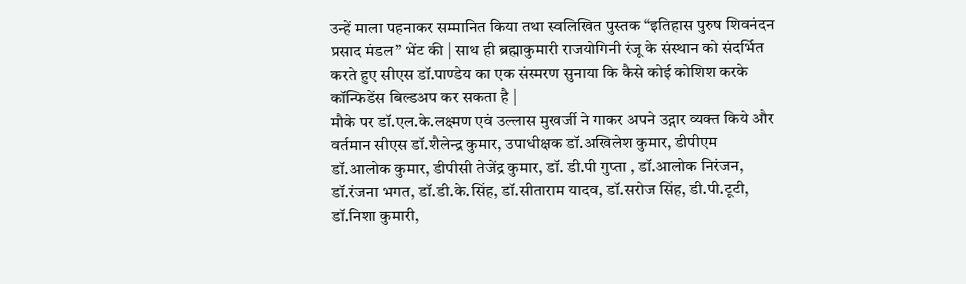उन्हें माला पहनाकर सम्मानित किया तथा स्वलिखित पुस्तक “इतिहास पुरुष शिवनंदन प्रसाद मंडल” भेंट की | साथ ही ब्रह्माकुमारी राजयोगिनी रंजू के संस्थान को संदर्भित करते हुए सीएस डॉ.पाण्डेय का एक संस्मरण सुनाया कि कैसे कोई कोशिश करके कॉन्फिडेंस बिल्डअप कर सकता है |
मौके पर डॉ.एल.के.लक्ष्मण एवं उल्लास मुखर्जी ने गाकर अपने उद्गार व्यक्त किये और वर्तमान सीएस डॉ.शैलेन्द्र कुमार, उपाधीक्षक डॉ.अखिलेश कुमार, डीपीएम डॉ.आलोक कुमार, डीपीसी तेजेंद्र कुमार, डॉ. डी.पी गुप्ता , डॉ.आलोक निरंजन, डॉ.रंजना भगत, डॉ.डी.के.सिंह, डॉ.सीताराम यादव, डॉ.सरोज सिंह, डी.पी.टूटी, डॉ.निशा कुमारी,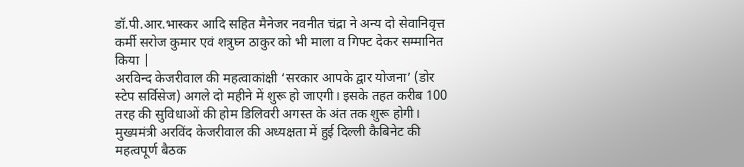डॉ.पी.आर.भास्कर आदि सहित मैनेजर नवनीत चंद्रा ने अन्य दो सेवानिवृत्त कर्मी सरोज कुमार एवं शत्रुघ्न ठाकुर को भी माला व गिफ्ट देकर सम्मानित किया |
अरविन्द केजरीवाल की महत्वाकांक्षी ‘सरकार आपके द्वार योजना’ (डोर स्टेप सर्विसेज) अगले दो महीने में शुरू हो जाएगी। इसके तहत करीब 100 तरह की सुविधाओं की होम डिलिवरी अगस्त के अंत तक शुरू होगी। मुख्यमंत्री अरविंद केजरीवाल की अध्यक्षता में हुई दिल्ली कैबिनेट की महत्वपूर्ण बैठक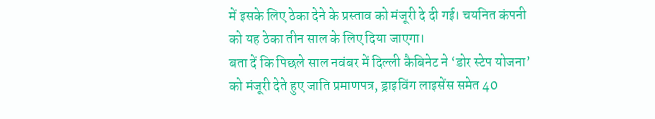में इसके लिए ठेका देने के प्रस्ताव को मंजूरी दे दी गई। चयनित कंपनी को यह ठेका तीन साल के लिए दिया जाएगा।
बता दें कि पिछले साल नवंबर में दिल्ली कैबिनेट ने ‘डोर स्टेप योजना’ को मंजूरी देते हुए जाति प्रमाणपत्र, ड्राइविंग लाइसेंस समेत 40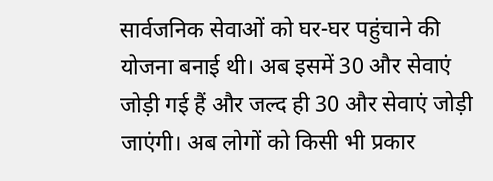सार्वजनिक सेवाओं को घर-घर पहुंचाने की योजना बनाई थी। अब इसमें 30 और सेवाएं जोड़ी गई हैं और जल्द ही 30 और सेवाएं जोड़ी जाएंगी। अब लोगों को किसी भी प्रकार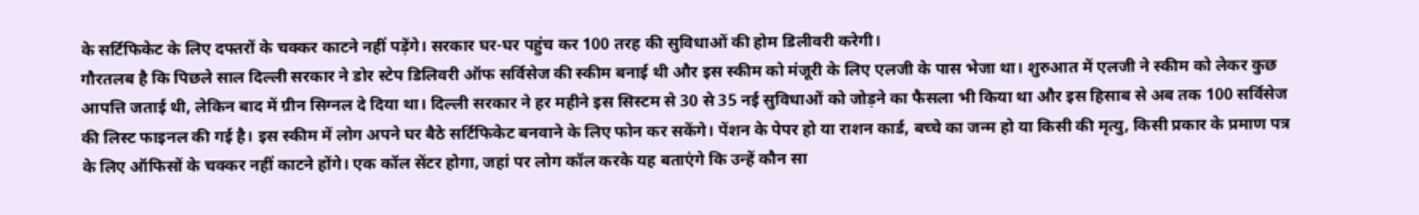के सर्टिफिकेट के लिए दफ्तरों के चक्कर काटने नहीं पड़ेंगे। सरकार घर-घर पहुंच कर 100 तरह की सुविधाओं की होम डिलीवरी करेगी।
गौरतलब है कि पिछले साल दिल्ली सरकार ने डोर स्टेप डिलिवरी ऑफ सर्विसेज की स्कीम बनाई थी और इस स्कीम को मंजूरी के लिए एलजी के पास भेजा था। शुरुआत में एलजी ने स्कीम को लेकर कुछ आपत्ति जताई थी, लेकिन बाद में ग्रीन सिग्नल दे दिया था। दिल्ली सरकार ने हर महीने इस सिस्टम से 30 से 35 नई सुविधाओं को जोड़ने का फैसला भी किया था और इस हिसाब से अब तक 100 सर्विसेज की लिस्ट फाइनल की गई है। इस स्कीम में लोग अपने घर बैठे सर्टिफिकेट बनवाने के लिए फोन कर सकेंगे। पेंशन के पेपर हो या राशन कार्ड, बच्चे का जन्म हो या किसी की मृत्यु, किसी प्रकार के प्रमाण पत्र के लिए ऑफिसों के चक्कर नहीं काटने होंगे। एक कॉल सेंटर होगा, जहां पर लोग कॉल करके यह बताएंगे कि उन्हें कौन सा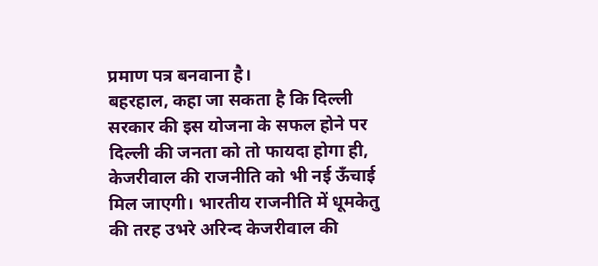प्रमाण पत्र बनवाना है।
बहरहाल, कहा जा सकता है कि दिल्ली सरकार की इस योजना के सफल होने पर दिल्ली की जनता को तो फायदा होगा ही, केजरीवाल की राजनीति को भी नई ऊँचाई मिल जाएगी। भारतीय राजनीति में धूमकेतु की तरह उभरे अरिन्द केजरीवाल की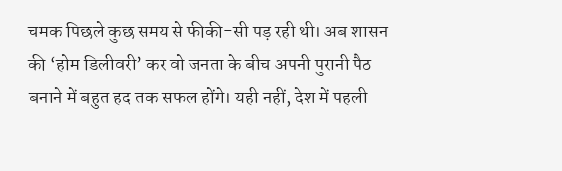चमक पिछले कुछ समय से फीकी-सी पड़ रही थी। अब शासन की ‘होम डिलीवरी’ कर वो जनता के बीच अपनी पुरानी पैठ बनाने में बहुत हद तक सफल होंगे। यही नहीं, देश में पहली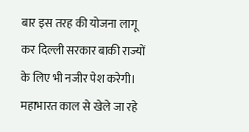बार इस तरह की योजना लागू कर दिल्ली सरकार बाकी राज्यों के लिए भी नजीर पेश करेगी।
महाभारत काल से खेले जा रहे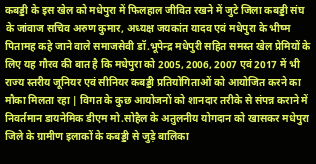कबड्डी के इस खेल को मधेपुरा में फिलहाल जीवित रखने में जुटे जिला कबड्डी संघ के जांवाज सचिव अरुण कुमार, अध्यक्ष जयकांत यादव एवं मधेपुरा के भीष्म पितामह कहे जाने वाले समाजसेवी डॉ.भूपेन्द्र मधेपुरी सहित समस्त खेल प्रेमियों के लिए यह गौरव की बात है कि मधेपुरा को 2005, 2006, 2007 एवं 2017 में भी राज्य स्तरीय जूनियर एवं सीनियर कबड्डी प्रतियोगिताओं को आयोजित करने का मौका मिलता रहा | विगत के कुछ आयोजनों को शानदार तरीके से संपन्न कराने में निवर्तमान डायनेमिक डीएम मो.सोहैल के अतुलनीय योगदान को खासकर मधेपुरा जिले के ग्रामीण इलाकों के कबड्डी से जुड़े बालिका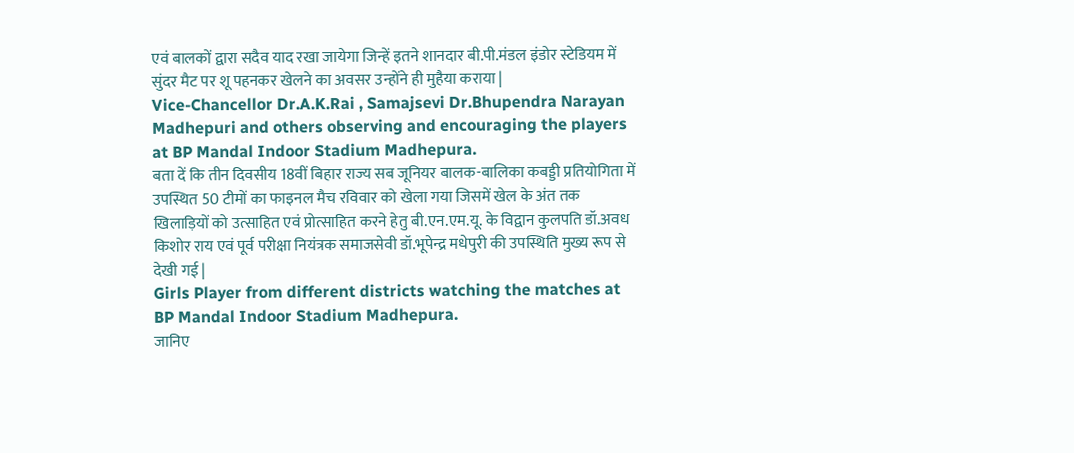एवं बालकों द्वारा सदैव याद रखा जायेगा जिन्हें इतने शानदार बी.पी.मंडल इंडोर स्टेडियम में सुंदर मैट पर शू पहनकर खेलने का अवसर उन्होंने ही मुहैया कराया |
Vice-Chancellor Dr.A.K.Rai , Samajsevi Dr.Bhupendra Narayan Madhepuri and others observing and encouraging the players at BP Mandal Indoor Stadium Madhepura.
बता दें कि तीन दिवसीय 18वीं बिहार राज्य सब जूनियर बालक-बालिका कबड्डी प्रतियोगिता में उपस्थित 50 टीमों का फाइनल मैच रविवार को खेला गया जिसमें खेल के अंत तक खिलाड़ियों को उत्साहित एवं प्रोत्साहित करने हेतु बी.एन.एम.यू. के विद्वान कुलपति डॉ.अवध किशोर राय एवं पूर्व परीक्षा नियंत्रक समाजसेवी डॉ.भूपेन्द्र मधेपुरी की उपस्थिति मुख्य रूप से देखी गई |
Girls Player from different districts watching the matches at BP Mandal Indoor Stadium Madhepura.
जानिए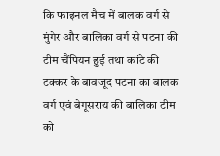कि फाइनल मैच में बालक वर्ग से मुंगेर और बालिका वर्ग से पटना की टीम चैंपियन हुई तथा कांटे की टक्कर के बावजूद पटना का बालक वर्ग एवं बेगूसराय की बालिका टीम को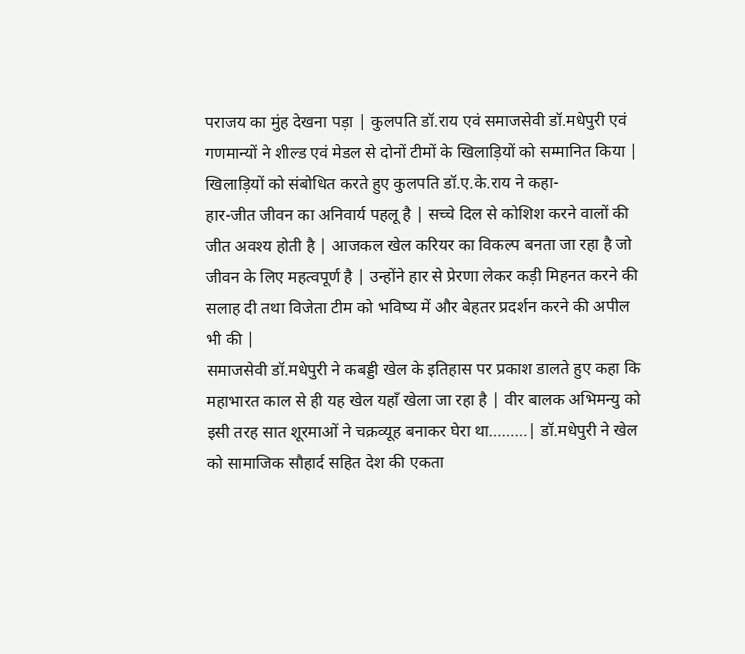पराजय का मुंह देखना पड़ा | कुलपति डॉ.राय एवं समाजसेवी डॉ.मधेपुरी एवं गणमान्यों ने शील्ड एवं मेडल से दोनों टीमों के खिलाड़ियों को सम्मानित किया | खिलाड़ियों को संबोधित करते हुए कुलपति डॉ.ए.के.राय ने कहा-
हार-जीत जीवन का अनिवार्य पहलू है | सच्चे दिल से कोशिश करने वालों की जीत अवश्य होती है | आजकल खेल करियर का विकल्प बनता जा रहा है जो जीवन के लिए महत्वपूर्ण है | उन्होंने हार से प्रेरणा लेकर कड़ी मिहनत करने की सलाह दी तथा विजेता टीम को भविष्य में और बेहतर प्रदर्शन करने की अपील भी की |
समाजसेवी डॉ.मधेपुरी ने कबड्डी खेल के इतिहास पर प्रकाश डालते हुए कहा कि महाभारत काल से ही यह खेल यहाँ खेला जा रहा है | वीर बालक अभिमन्यु को इसी तरह सात शूरमाओं ने चक्रव्यूह बनाकर घेरा था………| डॉ.मधेपुरी ने खेल को सामाजिक सौहार्द सहित देश की एकता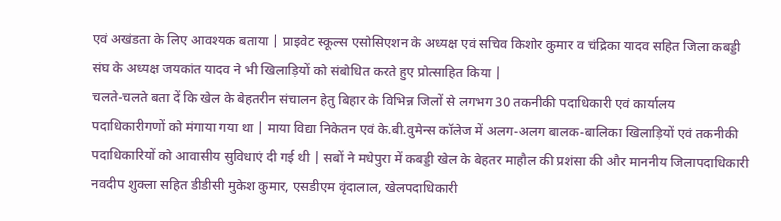एवं अखंडता के लिए आवश्यक बताया | प्राइवेट स्कूल्स एसोसिएशन के अध्यक्ष एवं सचिव किशोर कुमार व चंद्रिका यादव सहित जिला कबड्डी संघ के अध्यक्ष जयकांत यादव ने भी खिलाड़ियों को संबोधित करते हुए प्रोत्साहित किया |
चलते-चलते बता दें कि खेल के बेहतरीन संचालन हेतु बिहार के विभिन्न जिलों से लगभग 30 तकनीकी पदाधिकारी एवं कार्यालय पदाधिकारीगणों को मंगाया गया था | माया विद्या निकेतन एवं के.बी.वुमेन्स कॉलेज में अलग-अलग बालक-बालिका खिलाड़ियों एवं तकनीकी पदाधिकारियों को आवासीय सुविधाएं दी गई थी | सबों ने मधेपुरा में कबड्डी खेल के बेहतर माहौल की प्रशंसा की और माननीय जिलापदाधिकारी नवदीप शुक्ला सहित डीडीसी मुकेश कुमार, एसडीएम वृंदालाल, खेलपदाधिकारी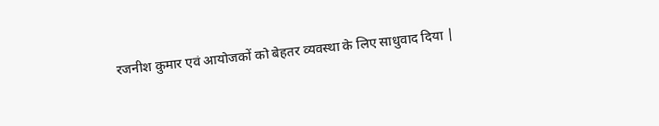रजनीश कुमार एवं आयोजकों को बेहतर व्यवस्था के लिए साधुवाद दिया |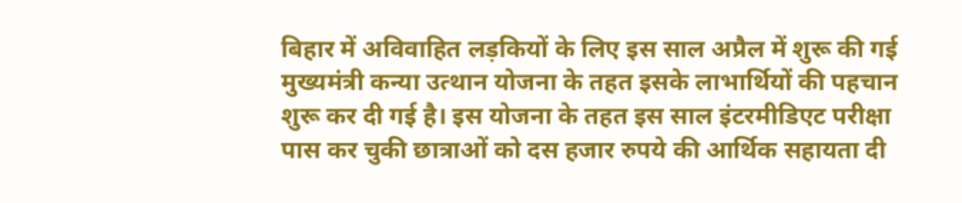बिहार में अविवाहित लड़कियों के लिए इस साल अप्रैल में शुरू की गई मुख्यमंत्री कन्या उत्थान योजना के तहत इसके लाभार्थियों की पहचान शुरू कर दी गई है। इस योजना के तहत इस साल इंटरमीडिएट परीक्षा पास कर चुकी छात्राओं को दस हजार रुपये की आर्थिक सहायता दी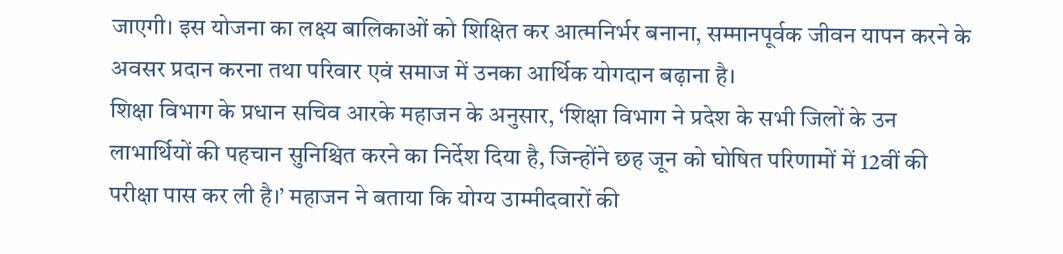जाएगी। इस योजना का लक्ष्य बालिकाओं को शिक्षित कर आत्मनिर्भर बनाना, सम्मानपूर्वक जीवन यापन करने के अवसर प्रदान करना तथा परिवार एवं समाज में उनका आर्थिक योगदान बढ़ाना है।
शिक्षा विभाग के प्रधान सचिव आरके महाजन के अनुसार, ‘शिक्षा विभाग ने प्रदेश के सभी जिलों के उन लाभार्थियों की पहचान सुनिश्चित करने का निर्देश दिया है, जिन्होंने छह जून को घोषित परिणामों में 12वीं की परीक्षा पास कर ली है।’ महाजन ने बताया कि योग्य उाम्मीदवारों की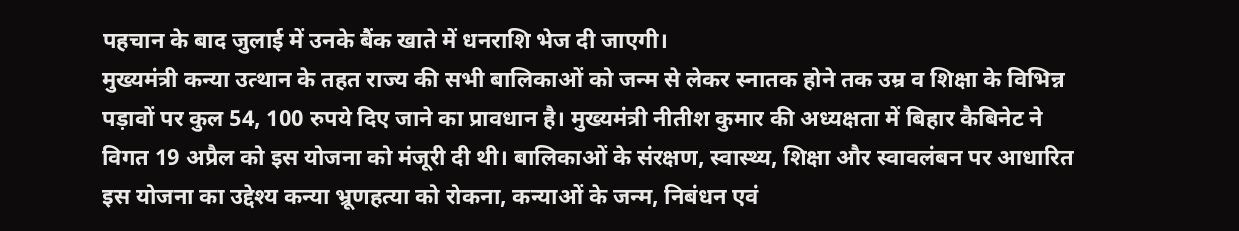पहचान के बाद जुलाई में उनके बैंक खाते में धनराशि भेज दी जाएगी।
मुख्यमंत्री कन्या उत्थान के तहत राज्य की सभी बालिकाओं को जन्म से लेकर स्नातक होने तक उम्र व शिक्षा के विभिन्न पड़ावों पर कुल 54, 100 रुपये दिए जाने का प्रावधान है। मुख्यमंत्री नीतीश कुमार की अध्यक्षता में बिहार कैबिनेट ने विगत 19 अप्रैल को इस योजना को मंजूरी दी थी। बालिकाओं के संरक्षण, स्वास्थ्य, शिक्षा और स्वावलंबन पर आधारित इस योजना का उद्देश्य कन्या भ्रूणहत्या को रोकना, कन्याओं के जन्म, निबंधन एवं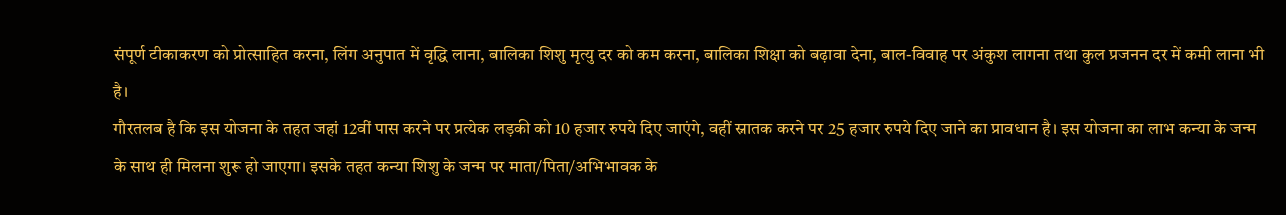संपूर्ण टीकाकरण को प्रोत्साहित करना, लिंग अनुपात में वृद्धि लाना, बालिका शिशु मृत्यु दर को कम करना, बालिका शिक्षा को बढ़ावा देना, बाल-विवाह पर अंकुश लागना तथा कुल प्रजनन दर में कमी लाना भी है।
गौरतलब है कि इस योजना के तहत जहां 12वीं पास करने पर प्रत्येक लड़की को 10 हजार रुपये दिए जाएंगे, वहीं स्नातक करने पर 25 हजार रुपये दिए जाने का प्रावधान है। इस योजना का लाभ कन्या के जन्म के साथ ही मिलना शुरू हो जाएगा। इसके तहत कन्या शिशु के जन्म पर माता/पिता/अभिभावक के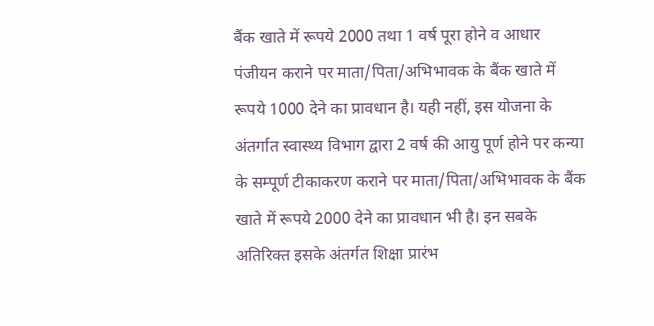बैंक खाते में रूपये 2000 तथा 1 वर्ष पूरा होने व आधार पंजीयन कराने पर माता/पिता/अभिभावक के बैंक खाते में रूपये 1000 देने का प्रावधान है। यही नहीं, इस योजना के अंतर्गात स्वास्थ्य विभाग द्वारा 2 वर्ष की आयु पूर्ण होने पर कन्या के सम्पूर्ण टीकाकरण कराने पर माता/पिता/अभिभावक के बैंक खाते में रूपये 2000 देने का प्रावधान भी है। इन सबके अतिरिक्त इसके अंतर्गत शिक्षा प्रारंभ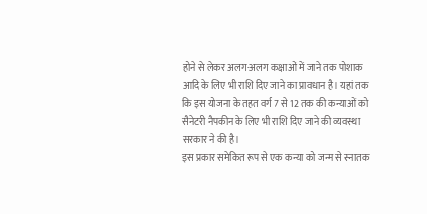होने से लेकर अलग-अलग कक्षाओं में जाने तक पोशाक आदि के लिए भी राशि दिए जाने का प्रावधान है। यहां तक कि इस योजना के तहत वर्ग 7 से 12 तक की कन्याओं को सैनेटरी नैपकीन के लिए भी राशि दिए जाने की व्यवस्था सरकार ने की है।
इस प्रकार समेकित रूप से एक कन्या को जन्म से स्नातक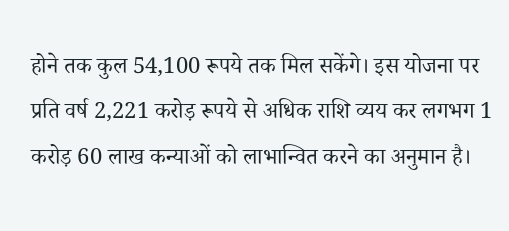होने तक कुल 54,100 रूपये तक मिल सकेंगे। इस योजना पर प्रति वर्ष 2,221 करोड़ रूपये से अधिक राशि व्यय कर लगभग 1 करोड़ 60 लाख कन्याओं को लाभान्वित करने का अनुमान है।